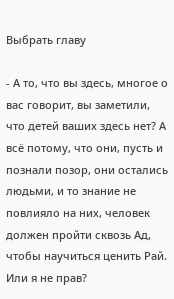Выбрать главу

- А то, что вы здесь, многое о вас говорит, вы заметили, что детей ваших здесь нет? А всё потому, что они, пусть и познали позор, они остались людьми, и то знание не повлияло на них, человек должен пройти сквозь Ад, чтобы научиться ценить Рай. Или я не прав?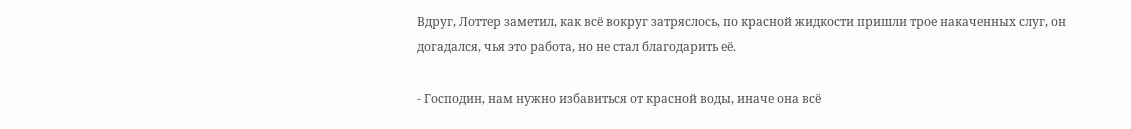Вдруг, Лоттер заметил, как всё вокруг затряслось, по красной жидкости пришли трое накаченных слуг, он догадался, чья это работа, но не стал благодарить её.

- Господин, нам нужно избавиться от красной воды, иначе она всё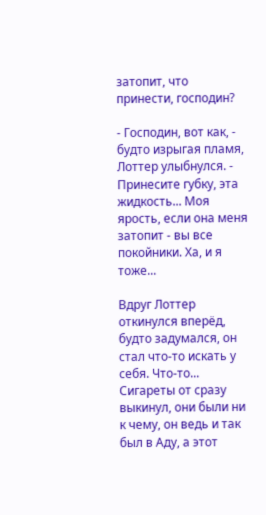затопит, что принести, господин?

- Господин, вот как, - будто изрыгая пламя, Лоттер улыбнулся. - Принесите губку, эта жидкость... Моя ярость, если она меня затопит - вы все покойники. Ха, и я тоже...

Вдруг Лоттер откинулся вперёд, будто задумался, он стал что-то искать у себя. Что-то... Сигареты от сразу выкинул, они были ни к чему, он ведь и так был в Аду, а этот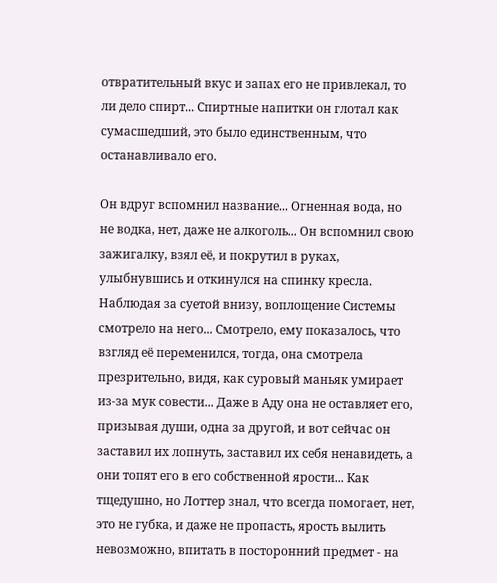отвратительный вкус и запах его не привлекал, то ли дело спирт... Спиртные напитки он глотал как сумасшедший, это было единственным, что останавливало его.

Он вдруг вспомнил название... Огненная вода, но не водка, нет, даже не алкоголь... Он вспомнил свою зажигалку, взял её, и покрутил в руках, улыбнувшись и откинулся на спинку кресла. Наблюдая за суетой внизу, воплощение Системы смотрело на него... Смотрело, ему показалось, что взгляд её переменился, тогда, она смотрела презрительно, видя, как суровый маньяк умирает из-за мук совести... Даже в Аду она не оставляет его, призывая души, одна за другой, и вот сейчас он заставил их лопнуть, заставил их себя ненавидеть, а они топят его в его собственной ярости... Как тщедушно, но Лоттер знал, что всегда помогает, нет, это не губка, и даже не пропасть, ярость вылить невозможно, впитать в посторонний предмет - на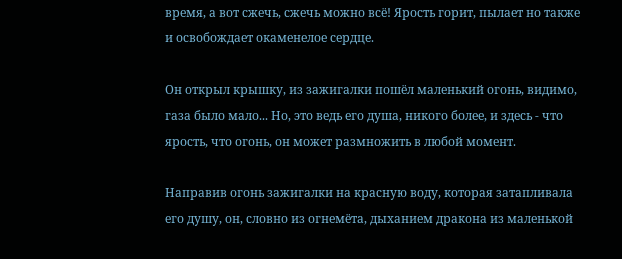время, а вот сжечь, сжечь можно всё! Ярость горит, пылает но также и освобождает окаменелое сердце.

Он открыл крышку, из зажигалки пошёл маленький огонь, видимо, газа было мало... Но, это ведь его душа, никого более, и здесь - что ярость, что огонь, он может размножить в любой момент.

Направив огонь зажигалки на красную воду, которая затапливала его душу, он, словно из огнемёта, дыханием дракона из маленькой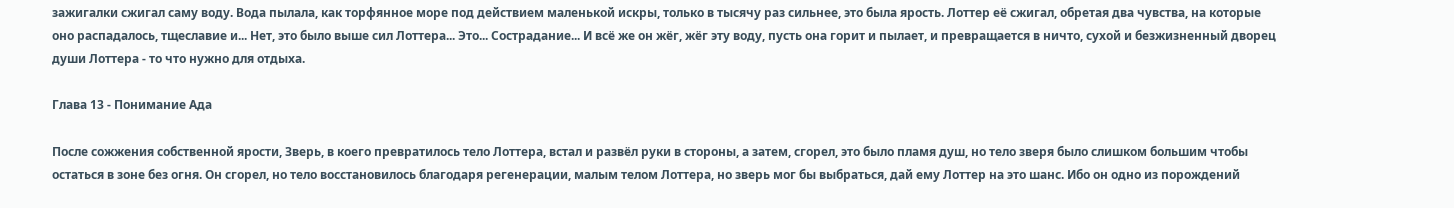зажигалки сжигал саму воду. Вода пылала, как торфянное море под действием маленькой искры, только в тысячу раз сильнее, это была ярость. Лоттер её сжигал, обретая два чувства, на которые оно распадалось, тщеславие и... Нет, это было выше сил Лоттера... Это... Сострадание... И всё же он жёг, жёг эту воду, пусть она горит и пылает, и превращается в ничто, сухой и безжизненный дворец души Лоттера - то что нужно для отдыха.

Глава 13 - Понимание Ада

После сожжения собственной ярости, Зверь, в коего превратилось тело Лоттера, встал и развёл руки в стороны, а затем, сгорел, это было пламя душ, но тело зверя было слишком большим чтобы остаться в зоне без огня. Он сгорел, но тело восстановилось благодаря регенерации, малым телом Лоттера, но зверь мог бы выбраться, дай ему Лоттер на это шанс. Ибо он одно из порождений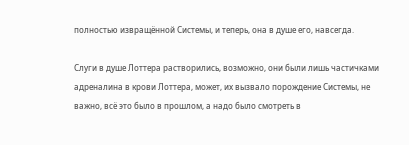полностью извращённой Системы, и теперь, она в душе его, навсегда.

Слуги в душе Лоттера растворились, возможно, они были лишь частичками адреналина в крови Лоттера, может, их вызвало порождение Системы, не важно, всё это было в прошлом, а надо было смотреть в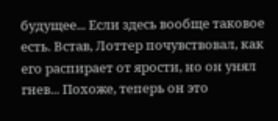будущее... Если здесь вообще таковое есть. Встав, Лоттер почувствовал, как его распирает от ярости, но он унял гнев... Похоже, теперь он это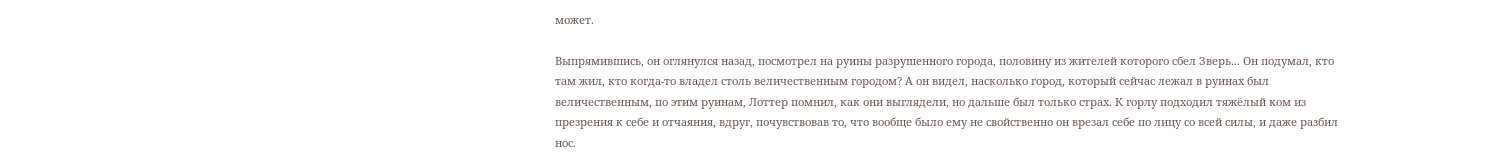может.

Выпрямившись, он оглянулся назад, посмотрел на руины разрушенного города, половину из жителей которого сбел Зверь... Он подумал, кто там жил, кто когда-то владел столь величественным городом? А он видел, насколько город, который сейчас лежал в руинах был величественным, по этим руинам, Лоттер помнил, как они выглядели, но дальше был только страх. К горлу подходил тяжёлый ком из презрения к себе и отчаяния, вдруг, почувствовав то, что вообще было ему не свойственно он врезал себе по лицу со всей силы, и даже разбил нос.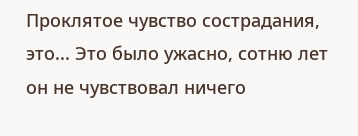Проклятое чувство сострадания, это... Это было ужасно, сотню лет он не чувствовал ничего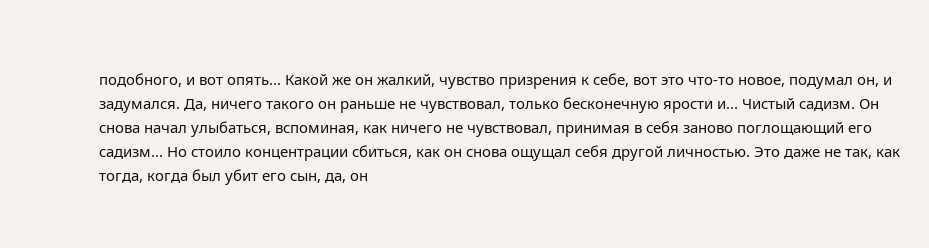подобного, и вот опять... Какой же он жалкий, чувство призрения к себе, вот это что-то новое, подумал он, и задумался. Да, ничего такого он раньше не чувствовал, только бесконечную ярости и... Чистый садизм. Он снова начал улыбаться, вспоминая, как ничего не чувствовал, принимая в себя заново поглощающий его садизм... Но стоило концентрации сбиться, как он снова ощущал себя другой личностью. Это даже не так, как тогда, когда был убит его сын, да, он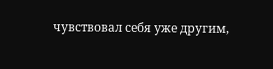чувствовал себя уже другим,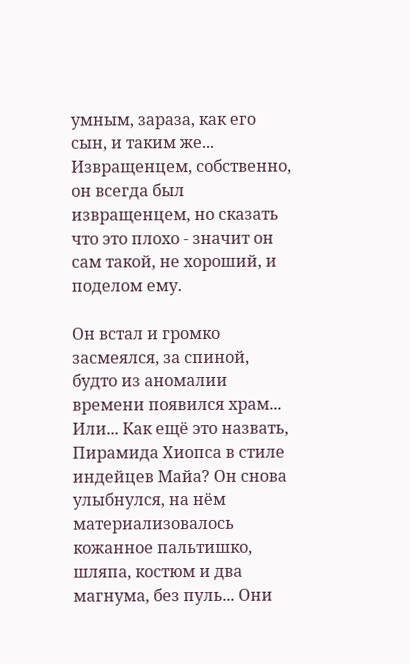умным, зараза, как его сын, и таким же... Извращенцем, собственно, он всегда был извращенцем, но сказать что это плохо - значит он сам такой, не хороший, и поделом ему.

Он встал и громко засмеялся, за спиной, будто из аномалии времени появился храм... Или... Как ещё это назвать, Пирамида Хиопса в стиле индейцев Майа? Он снова улыбнулся, на нём материализовалось кожанное пальтишко, шляпа, костюм и два магнума, без пуль... Они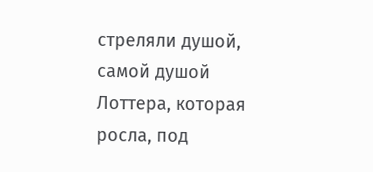стреляли душой, самой душой Лоттера, которая росла, под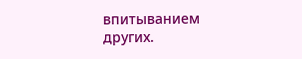впитыванием других.